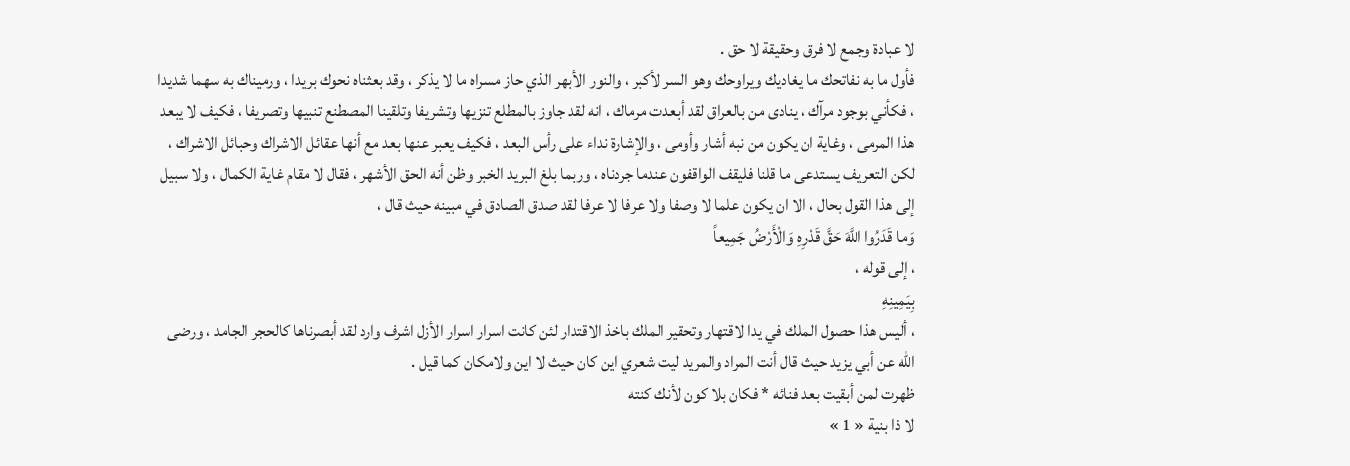لا عبادة وجمع لا فرق وحقيقة لا حق .
فأول ما به نفاتحك ما يغاديك ويراوحك وهو السر لأكبر ، والنور الأبهر الذي حاز مسراه ما لا يذكر ، وقد بعثناه نحوك بريدا ، ورميناك به سهما شديدا ، فكأني بوجود مرآك ، ينادى من بالعراق لقد أبعدت مرماك ، انه لقد جاوز بالمطلع تنزيها وتشريفا وتلقينا المصطنع تنبيها وتصريفا ، فكيف لا يبعد هذا المرمى ، وغاية ان يكون من نبه أشار وأومى ، والإشارة نداء على رأس البعد ، فكيف يعبر عنها بعد مع أنها عقائل الاشراك وحبائل الاشراك ، لكن التعريف يستدعى ما قلنا فليقف الواقفون عندما جردناه ، وربما بلغ البريد الخبر وظن أنه الحق الأشهر ، فقال لا مقام غاية الكمال ، ولا سبيل إلى هذا القول بحال ، الا ان يكون علما لا وصفا ولا عرفا لا عرفا لقد صدق الصادق في مبينه حيث قال ،
وَما قَدَرُوا اللَّهَ حَقَّ قَدْرِهِ وَالْأَرْضُ جَمِيعاً
، إلى قوله ،
بِيَمِينِهِ
، أليس هذا حصول الملك في يدا لاقتهار وتحقير الملك باخذ الاقتدار لئن كانت اسرار اسرار الأزل اشرف وارد لقد أبصرناها كالحجر الجامد ، ورضى اللّه عن أبي يزيد حيث قال أنت المراد والمريد ليت شعري اين كان حيث لا اين ولامكان كما قيل .
ظهرت لمن أبقيت بعد فنائه * فكان بلا كون لأنك كنته
لا ذا بنية « 1 »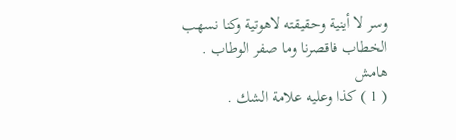وسر لا أينية وحقيقته لاهوتية وكنا نسهب الخطاب فاقصرنا وما صفر الوطاب .
هامش
( 1 ) كذا وعليه علامة الشك .